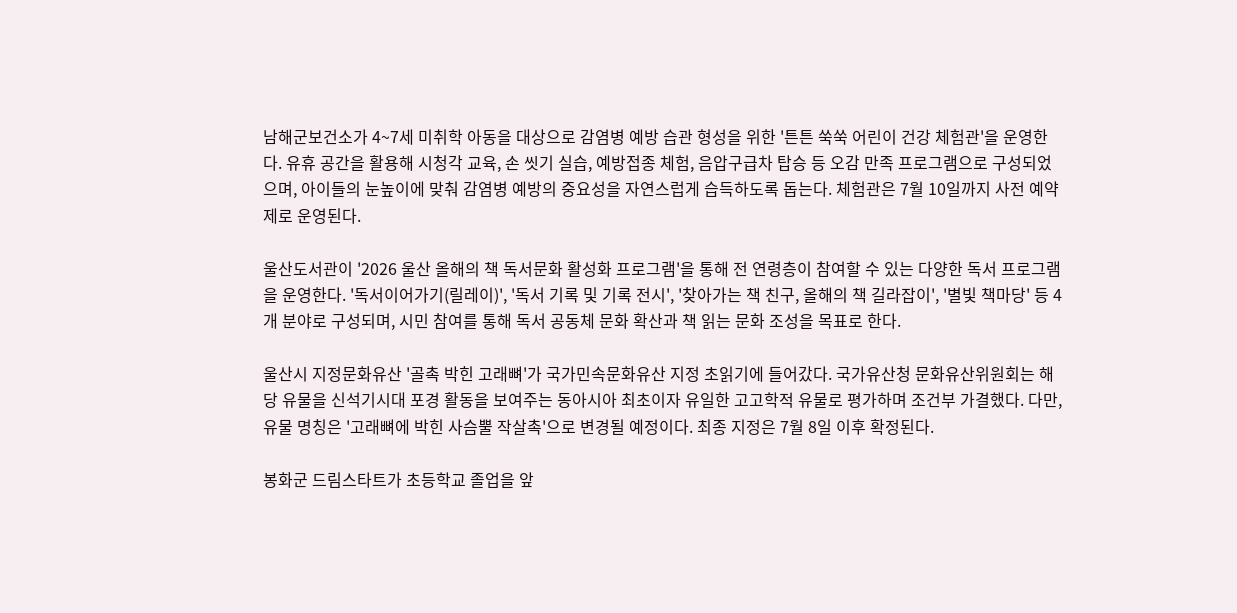남해군보건소가 4~7세 미취학 아동을 대상으로 감염병 예방 습관 형성을 위한 '튼튼 쑥쑥 어린이 건강 체험관'을 운영한다. 유휴 공간을 활용해 시청각 교육, 손 씻기 실습, 예방접종 체험, 음압구급차 탑승 등 오감 만족 프로그램으로 구성되었으며, 아이들의 눈높이에 맞춰 감염병 예방의 중요성을 자연스럽게 습득하도록 돕는다. 체험관은 7월 10일까지 사전 예약제로 운영된다.

울산도서관이 '2026 울산 올해의 책 독서문화 활성화 프로그램'을 통해 전 연령층이 참여할 수 있는 다양한 독서 프로그램을 운영한다. '독서이어가기(릴레이)', '독서 기록 및 기록 전시', '찾아가는 책 친구, 올해의 책 길라잡이', '별빛 책마당' 등 4개 분야로 구성되며, 시민 참여를 통해 독서 공동체 문화 확산과 책 읽는 문화 조성을 목표로 한다.

울산시 지정문화유산 '골촉 박힌 고래뼈'가 국가민속문화유산 지정 초읽기에 들어갔다. 국가유산청 문화유산위원회는 해당 유물을 신석기시대 포경 활동을 보여주는 동아시아 최초이자 유일한 고고학적 유물로 평가하며 조건부 가결했다. 다만, 유물 명칭은 '고래뼈에 박힌 사슴뿔 작살촉'으로 변경될 예정이다. 최종 지정은 7월 8일 이후 확정된다.

봉화군 드림스타트가 초등학교 졸업을 앞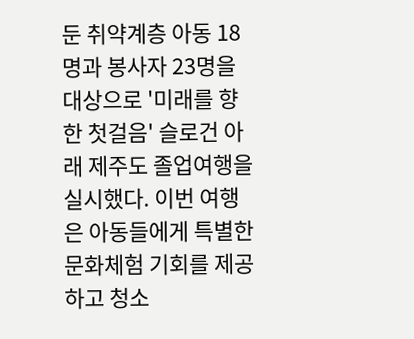둔 취약계층 아동 18명과 봉사자 23명을 대상으로 '미래를 향한 첫걸음' 슬로건 아래 제주도 졸업여행을 실시했다. 이번 여행은 아동들에게 특별한 문화체험 기회를 제공하고 청소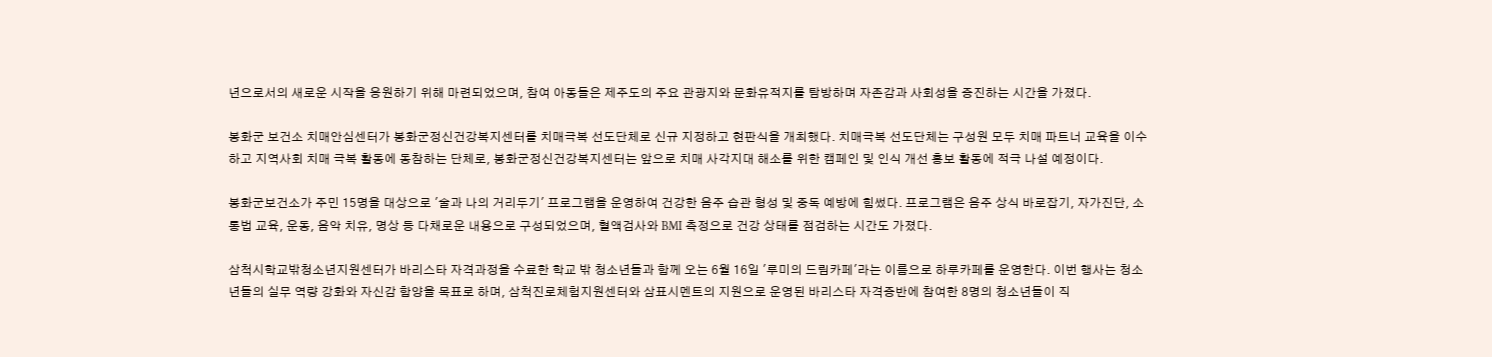년으로서의 새로운 시작을 응원하기 위해 마련되었으며, 참여 아동들은 제주도의 주요 관광지와 문화유적지를 탐방하며 자존감과 사회성을 증진하는 시간을 가졌다.

봉화군 보건소 치매안심센터가 봉화군정신건강복지센터를 치매극복 선도단체로 신규 지정하고 현판식을 개최했다. 치매극복 선도단체는 구성원 모두 치매 파트너 교육을 이수하고 지역사회 치매 극복 활동에 동참하는 단체로, 봉화군정신건강복지센터는 앞으로 치매 사각지대 해소를 위한 캠페인 및 인식 개선 홍보 활동에 적극 나설 예정이다.

봉화군보건소가 주민 15명을 대상으로 '술과 나의 거리두기' 프로그램을 운영하여 건강한 음주 습관 형성 및 중독 예방에 힘썼다. 프로그램은 음주 상식 바로잡기, 자가진단, 소통법 교육, 운동, 음악 치유, 명상 등 다채로운 내용으로 구성되었으며, 혈액검사와 BMI 측정으로 건강 상태를 점검하는 시간도 가졌다.

삼척시학교밖청소년지원센터가 바리스타 자격과정을 수료한 학교 밖 청소년들과 함께 오는 6월 16일 '루미의 드림카페'라는 이름으로 하루카페를 운영한다. 이번 행사는 청소년들의 실무 역량 강화와 자신감 함양을 목표로 하며, 삼척진로체험지원센터와 삼표시멘트의 지원으로 운영된 바리스타 자격증반에 참여한 8명의 청소년들이 직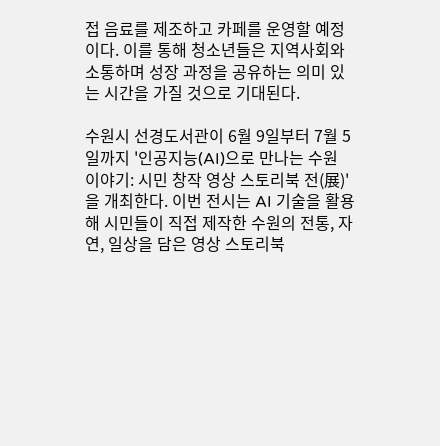접 음료를 제조하고 카페를 운영할 예정이다. 이를 통해 청소년들은 지역사회와 소통하며 성장 과정을 공유하는 의미 있는 시간을 가질 것으로 기대된다.

수원시 선경도서관이 6월 9일부터 7월 5일까지 '인공지능(AI)으로 만나는 수원 이야기: 시민 창작 영상 스토리북 전(展)'을 개최한다. 이번 전시는 AI 기술을 활용해 시민들이 직접 제작한 수원의 전통, 자연, 일상을 담은 영상 스토리북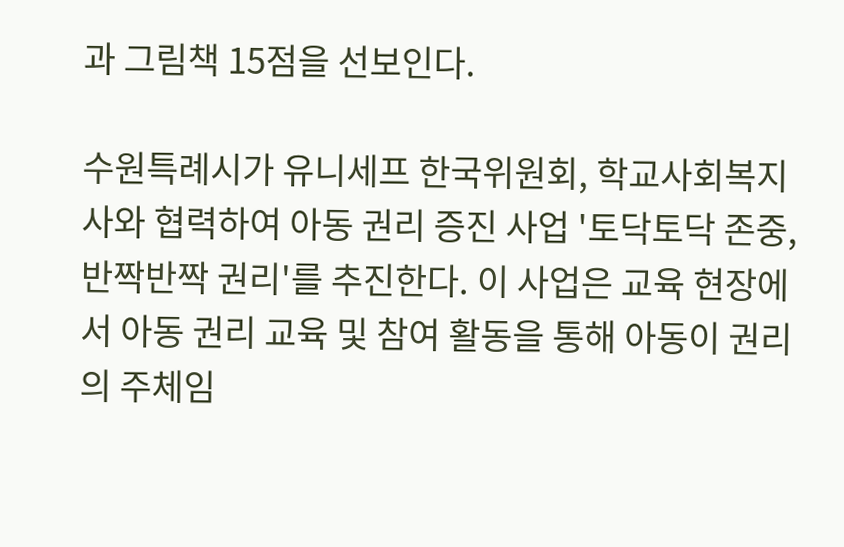과 그림책 15점을 선보인다.

수원특례시가 유니세프 한국위원회, 학교사회복지사와 협력하여 아동 권리 증진 사업 '토닥토닥 존중, 반짝반짝 권리'를 추진한다. 이 사업은 교육 현장에서 아동 권리 교육 및 참여 활동을 통해 아동이 권리의 주체임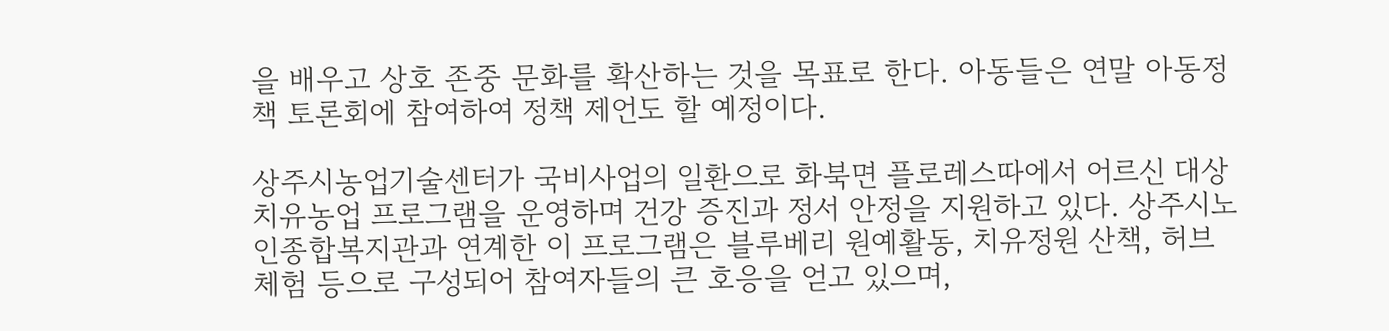을 배우고 상호 존중 문화를 확산하는 것을 목표로 한다. 아동들은 연말 아동정책 토론회에 참여하여 정책 제언도 할 예정이다.

상주시농업기술센터가 국비사업의 일환으로 화북면 플로레스따에서 어르신 대상 치유농업 프로그램을 운영하며 건강 증진과 정서 안정을 지원하고 있다. 상주시노인종합복지관과 연계한 이 프로그램은 블루베리 원예활동, 치유정원 산책, 허브 체험 등으로 구성되어 참여자들의 큰 호응을 얻고 있으며,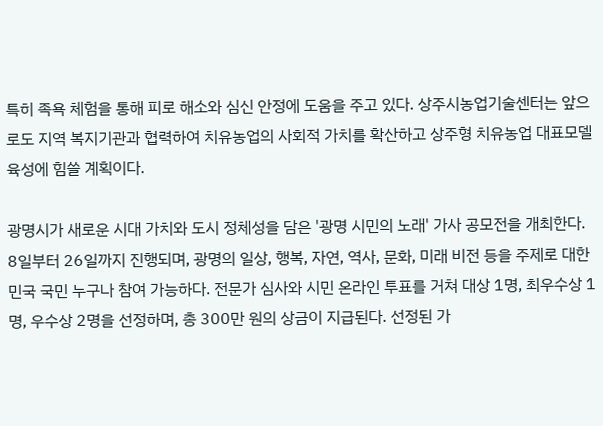특히 족욕 체험을 통해 피로 해소와 심신 안정에 도움을 주고 있다. 상주시농업기술센터는 앞으로도 지역 복지기관과 협력하여 치유농업의 사회적 가치를 확산하고 상주형 치유농업 대표모델 육성에 힘쓸 계획이다.

광명시가 새로운 시대 가치와 도시 정체성을 담은 '광명 시민의 노래' 가사 공모전을 개최한다. 8일부터 26일까지 진행되며, 광명의 일상, 행복, 자연, 역사, 문화, 미래 비전 등을 주제로 대한민국 국민 누구나 참여 가능하다. 전문가 심사와 시민 온라인 투표를 거쳐 대상 1명, 최우수상 1명, 우수상 2명을 선정하며, 총 300만 원의 상금이 지급된다. 선정된 가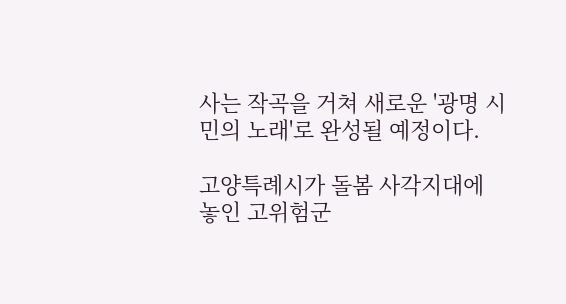사는 작곡을 거쳐 새로운 '광명 시민의 노래'로 완성될 예정이다.

고양특례시가 돌봄 사각지대에 놓인 고위험군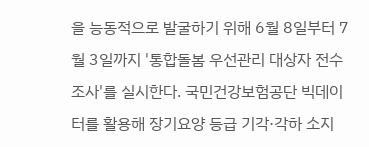을 능동적으로 발굴하기 위해 6월 8일부터 7월 3일까지 '통합돌봄 우선관리 대상자 전수조사'를 실시한다. 국민건강보험공단 빅데이터를 활용해 장기요양 등급 기각·각하 소지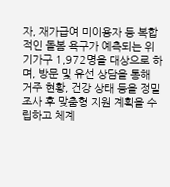자, 재가급여 미이용자 등 복합적인 돌봄 욕구가 예측되는 위기가구 1,972명을 대상으로 하며, 방문 및 유선 상담을 통해 거주 현황, 건강 상태 등을 정밀 조사 후 맞춤형 지원 계획을 수립하고 체계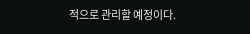적으로 관리할 예정이다.